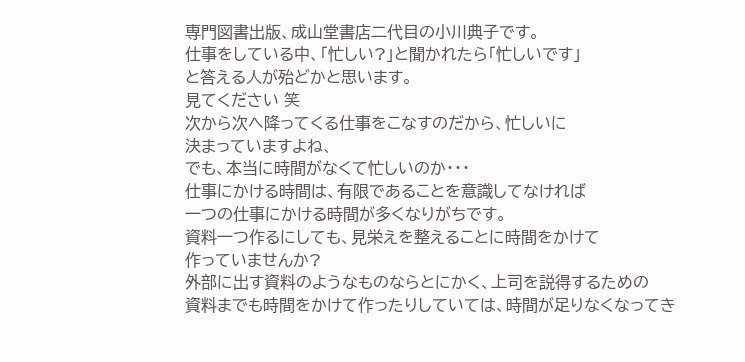専門図書出版、成山堂書店二代目の小川典子です。
仕事をしている中、「忙しい?」と聞かれたら「忙しいです」
と答える人が殆どかと思います。
見てください 笑
次から次へ降ってくる仕事をこなすのだから、忙しいに
決まっていますよね、
でも、本当に時間がなくて忙しいのか・・・
仕事にかける時間は、有限であることを意識してなければ
一つの仕事にかける時間が多くなりがちです。
資料一つ作るにしても、見栄えを整えることに時間をかけて
作っていませんか?
外部に出す資料のようなものならとにかく、上司を説得するための
資料までも時間をかけて作ったりしていては、時間が足りなくなってき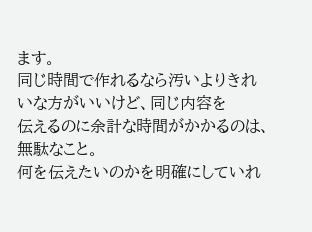ます。
同じ時間で作れるなら汚いよりきれいな方がいいけど、同じ内容を
伝えるのに余計な時間がかかるのは、無駄なこと。
何を伝えたいのかを明確にしていれ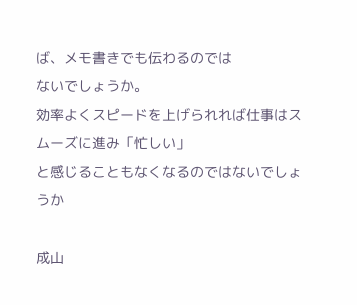ば、メモ書きでも伝わるのでは
ないでしょうか。
効率よくスピードを上げられれば仕事はスムーズに進み「忙しい」
と感じることもなくなるのではないでしょうか

成山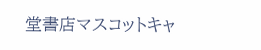堂書店マスコットキャ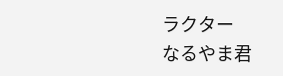ラクター
なるやま君